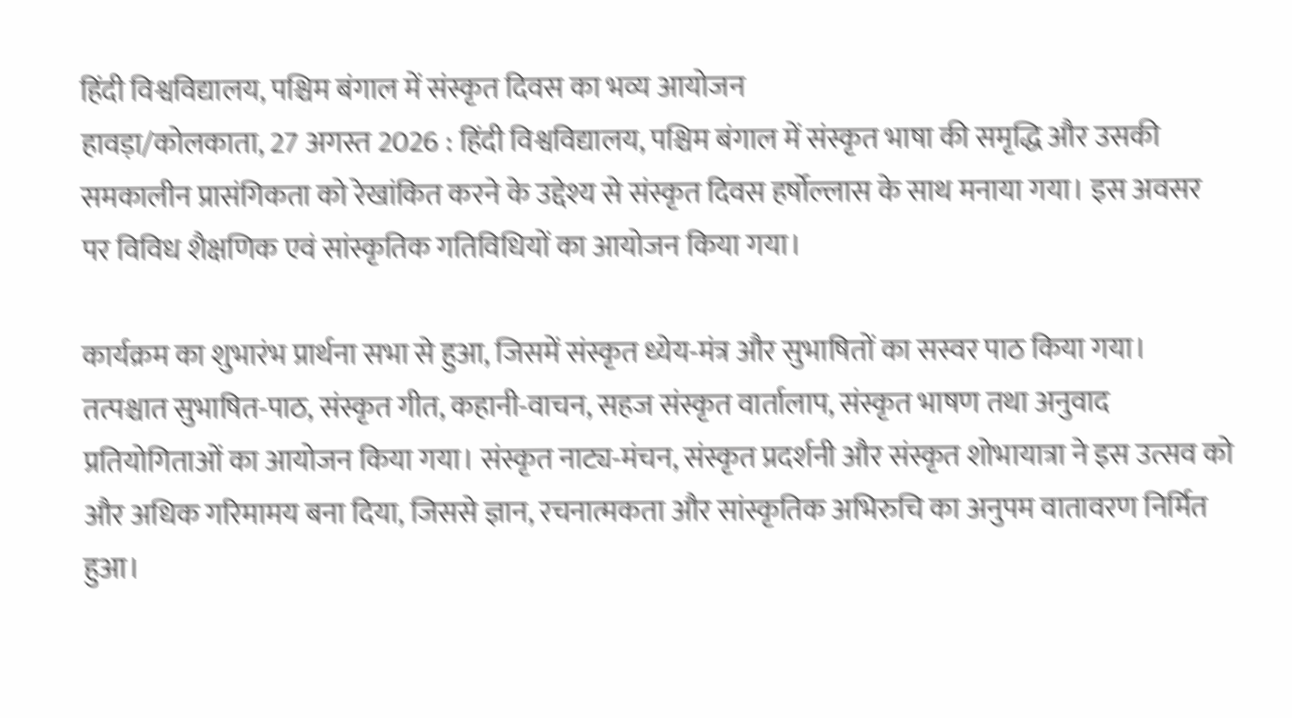हिंदी विश्वविद्यालय, पश्चिम बंगाल में संस्कृत दिवस का भव्य आयोजन
हावड़ा/कोलकाता, 27 अगस्त 2026 : हिंदी विश्वविद्यालय, पश्चिम बंगाल में संस्कृत भाषा की समृद्धि और उसकी समकालीन प्रासंगिकता को रेखांकित करने के उद्देश्य से संस्कृत दिवस हर्षोल्लास के साथ मनाया गया। इस अवसर पर विविध शैक्षणिक एवं सांस्कृतिक गतिविधियों का आयोजन किया गया।

कार्यक्रम का शुभारंभ प्रार्थना सभा से हुआ, जिसमें संस्कृत ध्येय-मंत्र और सुभाषितों का सस्वर पाठ किया गया। तत्पश्चात सुभाषित-पाठ, संस्कृत गीत, कहानी-वाचन, सहज संस्कृत वार्तालाप, संस्कृत भाषण तथा अनुवाद प्रतियोगिताओं का आयोजन किया गया। संस्कृत नाट्य-मंचन, संस्कृत प्रदर्शनी और संस्कृत शोभायात्रा ने इस उत्सव को और अधिक गरिमामय बना दिया, जिससे ज्ञान, रचनात्मकता और सांस्कृतिक अभिरुचि का अनुपम वातावरण निर्मित हुआ।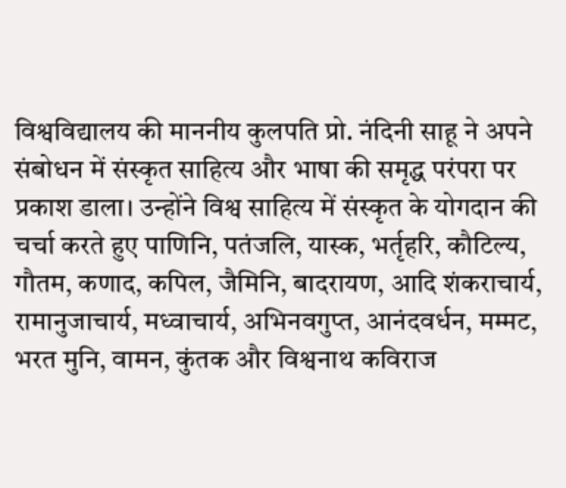विश्वविद्यालय की माननीय कुलपति प्रो. नंदिनी साहू ने अपने संबोधन में संस्कृत साहित्य और भाषा की समृद्ध परंपरा पर प्रकाश डाला। उन्होंने विश्व साहित्य में संस्कृत के योगदान की चर्चा करते हुए पाणिनि, पतंजलि, यास्क, भर्तृहरि, कौटिल्य, गौतम, कणाद, कपिल, जैमिनि, बादरायण, आदि शंकराचार्य, रामानुजाचार्य, मध्वाचार्य, अभिनवगुप्त, आनंदवर्धन, मम्मट, भरत मुनि, वामन, कुंतक और विश्वनाथ कविराज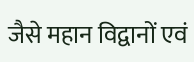जैसे महान विद्वानों एवं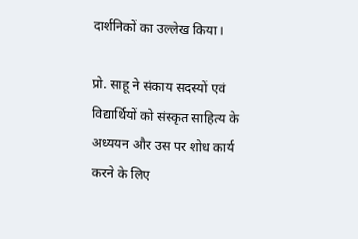दार्शनिकों का उल्लेख किया।

प्रो. साहू ने संकाय सदस्यों एवं विद्यार्थियों को संस्कृत साहित्य के अध्ययन और उस पर शोध कार्य करने के लिए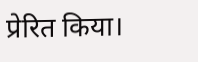प्रेरित किया।